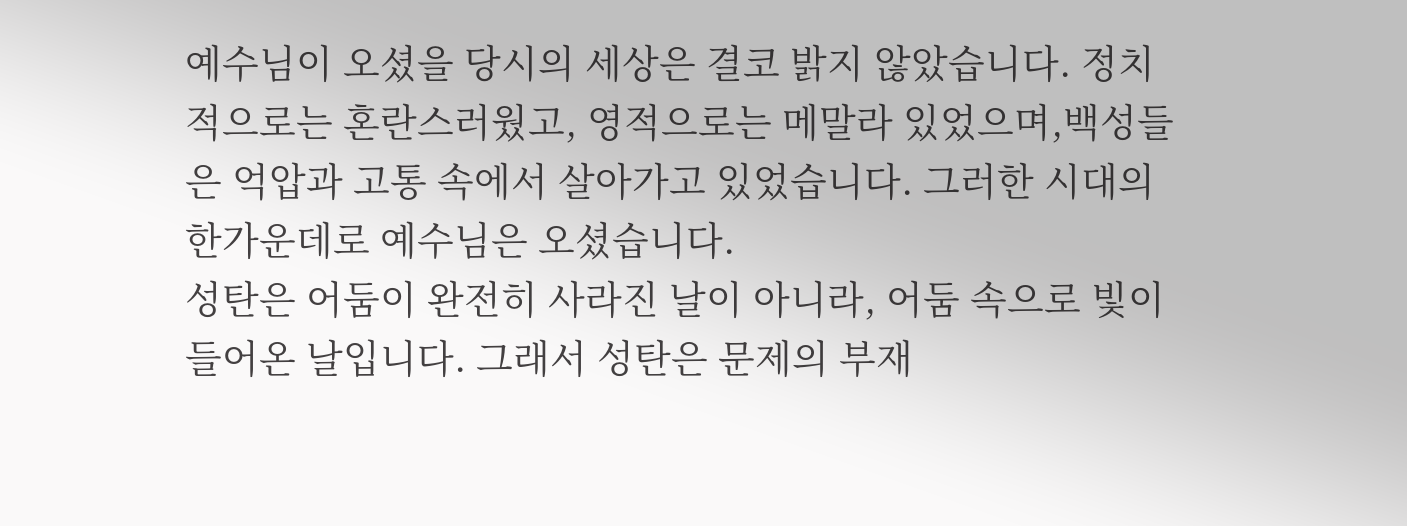예수님이 오셨을 당시의 세상은 결코 밝지 않았습니다. 정치적으로는 혼란스러웠고, 영적으로는 메말라 있었으며,백성들은 억압과 고통 속에서 살아가고 있었습니다. 그러한 시대의 한가운데로 예수님은 오셨습니다.
성탄은 어둠이 완전히 사라진 날이 아니라, 어둠 속으로 빛이 들어온 날입니다. 그래서 성탄은 문제의 부재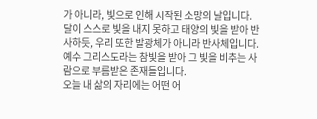가 아니라, 빛으로 인해 시작된 소망의 날입니다.
달이 스스로 빛을 내지 못하고 태양의 빛을 받아 반사하듯, 우리 또한 발광체가 아니라 반사체입니다. 예수 그리스도라는 참빛을 받아 그 빛을 비추는 사람으로 부름받은 존재들입니다.
오늘 내 삶의 자리에는 어떤 어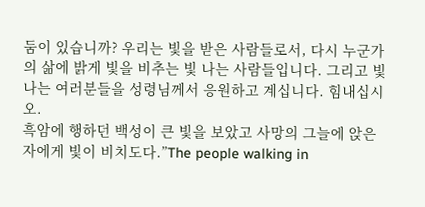둠이 있습니까? 우리는 빛을 받은 사람들로서, 다시 누군가의 삶에 밝게 빛을 비추는 빛 나는 사람들입니다. 그리고 빛 나는 여러분들을 성령님께서 응원하고 계십니다. 힘내십시오.
흑암에 행하던 백성이 큰 빛을 보았고 사망의 그늘에 앉은 자에게 빛이 비치도다.”The people walking in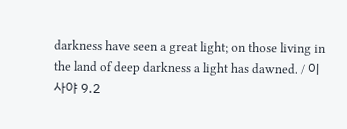darkness have seen a great light; on those living in the land of deep darkness a light has dawned. / 이사야 9.2